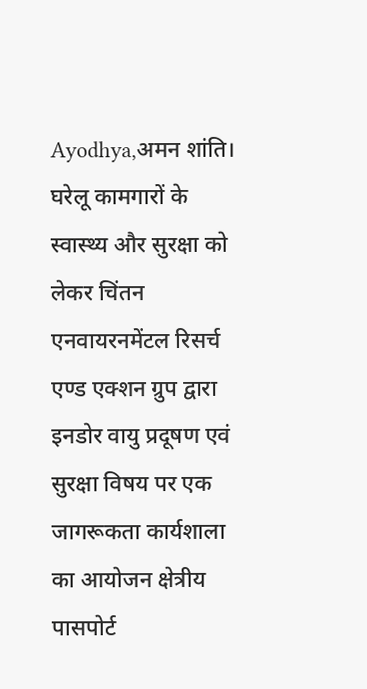Ayodhya,अमन शांति। घरेलू कामगारों के स्वास्थ्य और सुरक्षा को लेकर चिंतन एनवायरनमेंटल रिसर्च एण्ड एक्शन ग्रुप द्वारा इनडोर वायु प्रदूषण एवं सुरक्षा विषय पर एक जागरूकता कार्यशाला का आयोजन क्षेत्रीय पासपोर्ट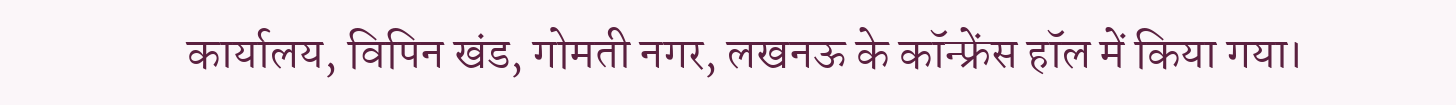कार्यालय, विपिन खंड, गोमती नगर, लखनऊ के कॉन्फ्रेंस हॉल में किया गया।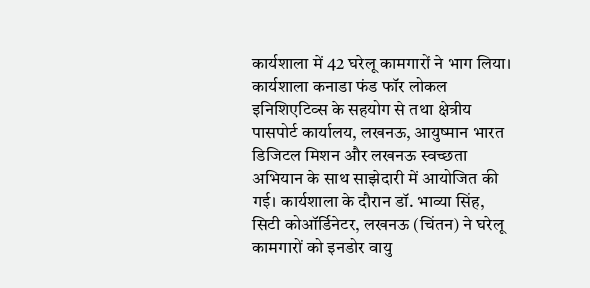कार्यशाला में 42 घरेलू कामगारों ने भाग लिया।
कार्यशाला कनाडा फंड फॉर लोकल इनिशिएटिव्स के सहयोग से तथा क्षेत्रीय पासपोर्ट कार्यालय, लखनऊ, आयुष्मान भारत डिजिटल मिशन और लखनऊ स्वच्छता अभियान के साथ साझेदारी में आयोजित की गई। कार्यशाला के दौरान डॉ. भाव्या सिंह, सिटी कोऑर्डिनेटर, लखनऊ (चिंतन) ने घरेलू कामगारों को इनडोर वायु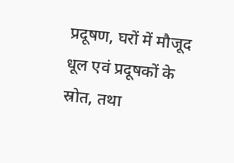प्रदूषण, घरों में मौजूद धूल एवं प्रदूषकों के स्रोत, तथा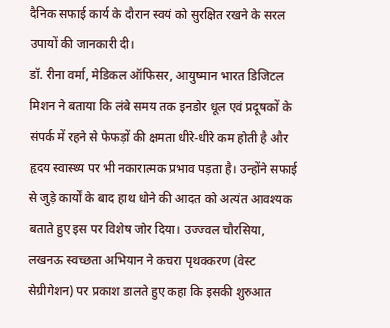दैनिक सफाई कार्य के दौरान स्वयं को सुरक्षित रखने के सरल उपायों की जानकारी दी।
डॉ. रीना वर्मा, मेडिकल ऑफिसर, आयुष्मान भारत डिजिटल मिशन ने बताया कि लंबे समय तक इनडोर धूल एवं प्रदूषकों के संपर्क में रहने से फेफड़ों की क्षमता धीरे-धीरे कम होती है और हृदय स्वास्थ्य पर भी नकारात्मक प्रभाव पड़ता है। उन्होंने सफाई से जुड़े कार्यों के बाद हाथ धोने की आदत को अत्यंत आवश्यक बताते हुए इस पर विशेष जोर दिया। उज्ज्वल चौरसिया, लखनऊ स्वच्छता अभियान ने कचरा पृथक्करण (वेस्ट सेग्रीगेशन) पर प्रकाश डालते हुए कहा कि इसकी शुरुआत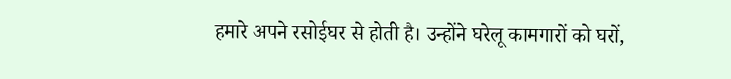हमारे अपने रसोईघर से होती है। उन्होंने घरेलू कामगारों को घरों,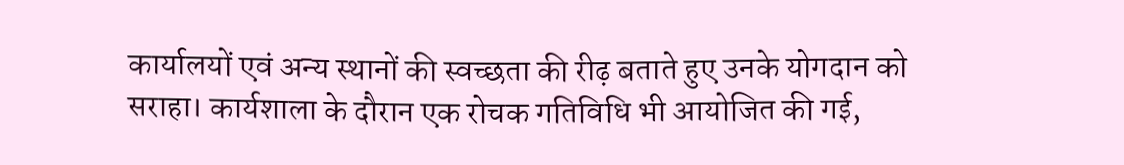कार्यालयों एवं अन्य स्थानों की स्वच्छता की रीढ़ बताते हुए उनके योगदान को सराहा। कार्यशाला के दौरान एक रोचक गतिविधि भी आयोजित की गई,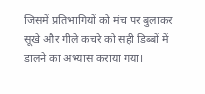जिसमें प्रतिभागियों को मंच पर बुलाकर सूखे और गीले कचरे को सही डिब्बों में डालने का अभ्यास कराया गया।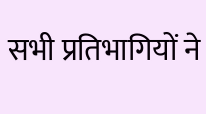सभी प्रतिभागियों ने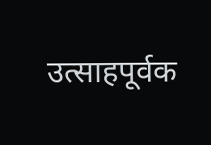उत्साहपूर्वक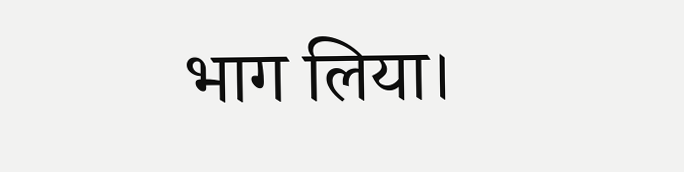भाग लिया।